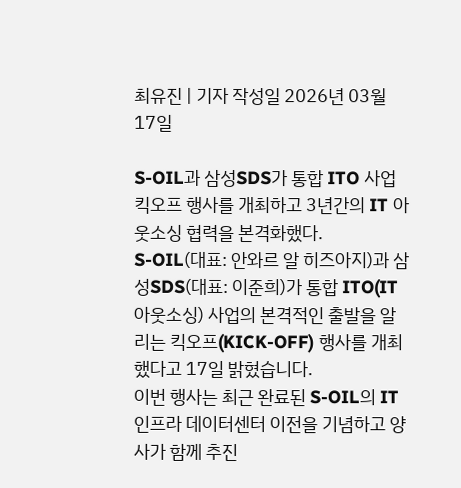최유진 | 기자 작성일 2026년 03월 17일

S-OIL과 삼성SDS가 통합 ITO 사업 킥오프 행사를 개최하고 3년간의 IT 아웃소싱 협력을 본격화했다.
S-OIL(대표: 안와르 알 히즈아지)과 삼성SDS(대표: 이준희)가 통합 ITO(IT 아웃소싱) 사업의 본격적인 출발을 알리는 킥오프(KICK-OFF) 행사를 개최했다고 17일 밝혔습니다.
이번 행사는 최근 완료된 S-OIL의 IT 인프라 데이터센터 이전을 기념하고 양사가 함께 추진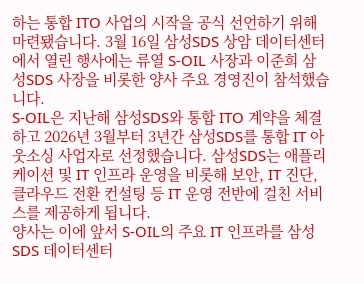하는 통합 ITO 사업의 시작을 공식 선언하기 위해 마련됐습니다. 3월 16일 삼성SDS 상암 데이터센터에서 열린 행사에는 류열 S-OIL 사장과 이준희 삼성SDS 사장을 비롯한 양사 주요 경영진이 참석했습니다.
S-OIL은 지난해 삼성SDS와 통합 ITO 계약을 체결하고 2026년 3월부터 3년간 삼성SDS를 통합 IT 아웃소싱 사업자로 선정했습니다. 삼성SDS는 애플리케이션 및 IT 인프라 운영을 비롯해 보안, IT 진단, 클라우드 전환 컨설팅 등 IT 운영 전반에 걸친 서비스를 제공하게 됩니다.
양사는 이에 앞서 S-OIL의 주요 IT 인프라를 삼성SDS 데이터센터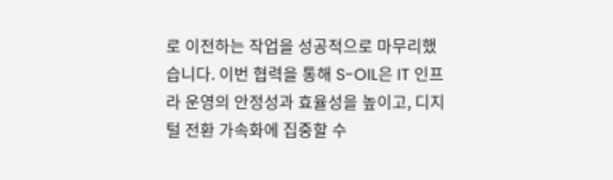로 이전하는 작업을 성공적으로 마무리했습니다. 이번 협력을 통해 S-OIL은 IT 인프라 운영의 안정성과 효율성을 높이고, 디지털 전환 가속화에 집중할 수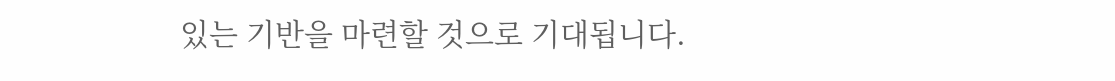있는 기반을 마련할 것으로 기대됩니다.